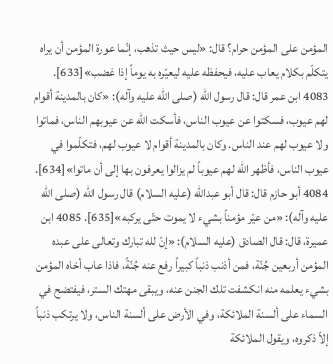المؤمن على المؤمن حرام؟ قال: «ليس حيث تذهب، إنّما عورة المؤمن أن يراه يتكلّم بكلام يعاب عليه، فيحفظه عليه ليعيّره به يوماً إذا غضب»[633]. 4083 ابن عمر قال: قال رسول الله (صلى الله عليه وآله): «كان بالمدينة أقوام لهم عيوب، فسكتوا عن عيوب الناس، فأسكت الله عن عيوبهم الناس، فماتوا ولا عيوب لهم عند الناس. وكان بالمدينة أقوام لا عيوب لهم، فتكلّموا في عيوب الناس، فأظهر الله لهم عيوباً لم يزالوا يعرفون بها إلى أن ماتوا»[634]. 4084 أبو حازم قال: قال أبو عبدالله (عليه السلام) قال رسول الله (صلى الله عليه وآله): «من عيّر مؤمناً بشيء لا يموت حتّى يركبه»[635]. 4085 ابن عميرة، قال: قال الصادق (عليه السلام): «إنّ لله تبارك وتعالى على عبده المؤمن أربعين جُنّة، فمن أذنب ذنباً كبيراً رفع عنه جُنّةً، فاذا عاب أخاه المؤمن بشيء يعلمه منه انكشفت تلك الجنن عنه، ويبقى مهتك الستر، فيفتضح في السماء على ألسنة الملائكة، وفي الأرض على ألسنة الناس، ولا يرتكب ذنباً إلاّ ذكروه، ويقول الملائكة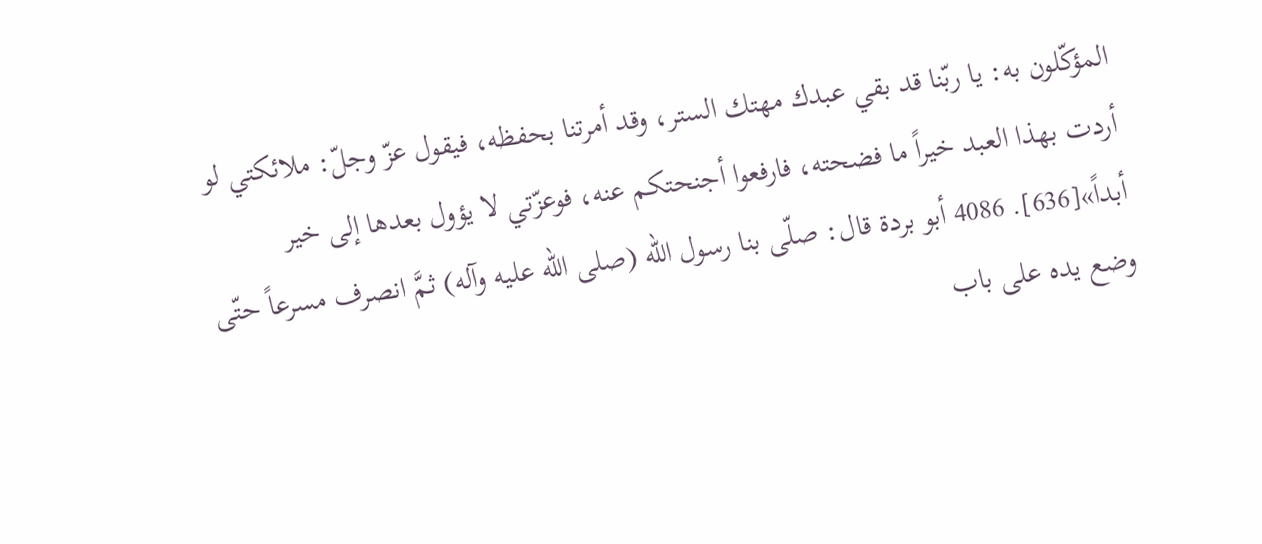المؤكّلون به: يا ربّنا قد بقي عبدك مهتك الستر، وقد أمرتنا بحفظه، فيقول عزّ وجلّ: ملائكتي لو أردت بهذا العبد خيراً ما فضحته، فارفعوا أجنحتكم عنه، فوعزّتي لا يؤول بعدها إلى خير أبداً»[636]. 4086 أبو بردة قال: صلّى بنا رسول الله (صلى الله عليه وآله) ثمَّ انصرف مسرعاً حتّى وضع يده على باب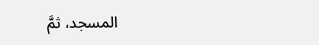المسجد، ثمَّ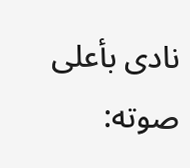نادى بأعلى صوته: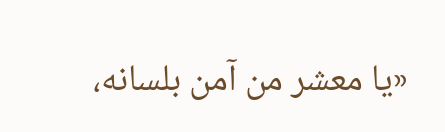«يا معشر من آمن بلسانه،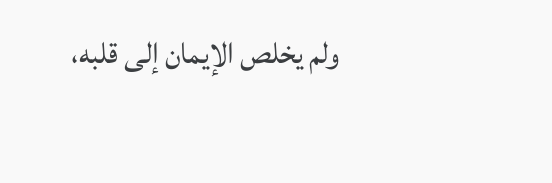ولم يخلص الإيمان إلى قلبه،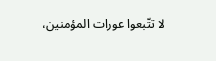لا تتّبعوا عورات المؤمنين،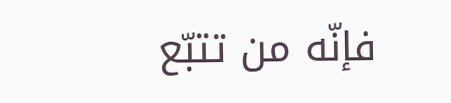فإنّه من تتبّع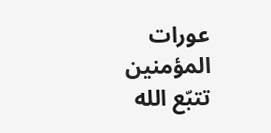عورات المؤمنين تتبّع الله